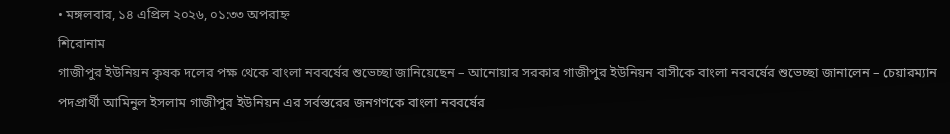• মঙ্গলবার, ১৪ এপ্রিল ২০২৬, ০১:৩৩ অপরাহ্ন
শিরোনাম
গাজীপুর ইউনিয়ন কৃষক দলের পক্ষ থেকে বাংলা নববর্ষের শুভেচ্ছা জানিয়েছেন – আনোয়ার সরকার গাজীপুর ইউনিয়ন বাসীকে বাংলা নববর্ষের শুভেচ্ছা জানালেন – চেয়ারম্যান পদপ্রার্থী আমিনুল ইসলাম গাজীপুর ইউনিয়ন এর সর্বস্তরের জনগণকে বাংলা নববর্ষের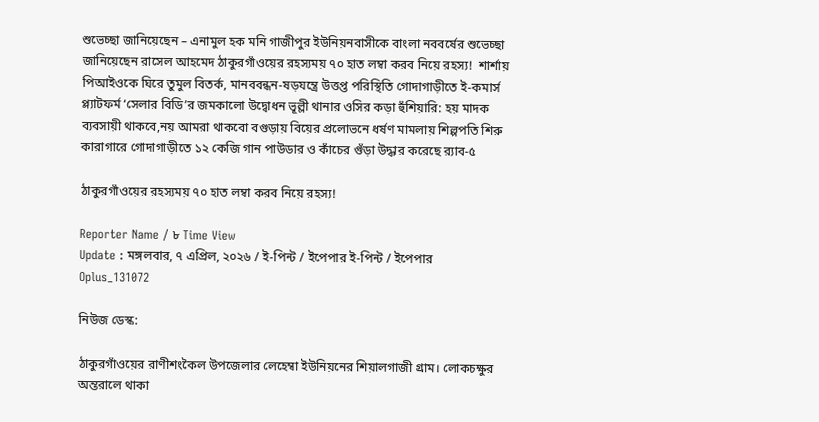শুভেচ্ছা জানিয়েছেন – এনামুল হক মনি গাজীপুর ইউনিয়নবাসীকে বাংলা নববর্ষের শুভেচ্ছা জানিয়েছেন রাসেল আহমেদ ঠাকুরগাঁওয়ের রহস্যময় ৭০ হাত লম্বা করব নিয়ে রহস্য!  শার্শায় পিআইওকে ঘিরে তুমুল বিতর্ক, মানববন্ধন-ষড়যন্ত্রে উত্তপ্ত পরিস্থিতি গোদাগাড়ীতে ই-কমার্স প্ল্যাটফর্ম ‘সেলার বিডি’র জমকালো উদ্বোধন ভূল্লী থানার ওসির কড়া হুঁশিয়ারি: হয় মাদক ব্যবসায়ী থাকবে,নয় আমরা থাকবো বগুড়ায় বিয়ের প্রলোভনে ধর্ষণ মামলায় শিল্পপতি শিরু কারাগারে গোদাগাড়ীতে ১২ কেজি গান পাউডার ও কাঁচের গুঁড়া উদ্ধার করেছে র‍্যাব-৫

ঠাকুরগাঁওয়ের রহস্যময় ৭০ হাত লম্বা করব নিয়ে রহস্য!

Reporter Name / ৮ Time View
Update : মঙ্গলবার, ৭ এপ্রিল, ২০২৬ / ই-পিন্ট / ইপেপার ই-পিন্ট / ইপেপার
Oplus_131072

নিউজ ডেস্ক:

ঠাকুরগাঁওয়ের রাণীশংকৈল উপজেলার লেহেম্বা ইউনিয়নের শিয়ালগাজী গ্রাম। লোকচক্ষুর অন্তরালে থাকা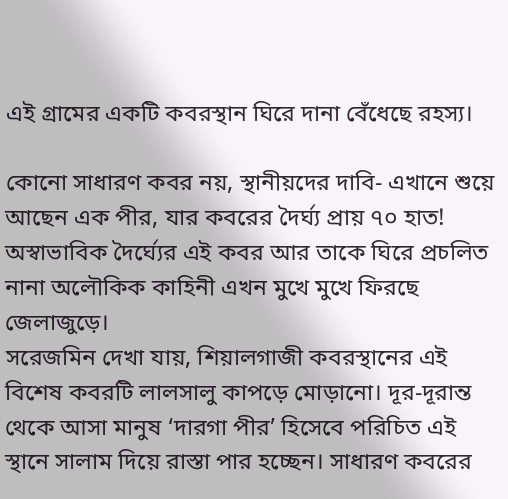এই গ্রামের একটি কবরস্থান ঘিরে দানা বেঁধেছে রহস্য।

কোনো সাধারণ কবর নয়, স্থানীয়দের দাবি- এখানে শুয়ে আছেন এক পীর, যার কবরের দৈর্ঘ্য প্রায় ৭০ হাত! অস্বাভাবিক দৈর্ঘ্যের এই কবর আর তাকে ঘিরে প্রচলিত নানা অলৌকিক কাহিনী এখন মুখে মুখে ফিরছে জেলাজুড়ে।
সরেজমিন দেখা যায়, শিয়ালগাজী কবরস্থানের এই বিশেষ কবরটি লালসালু কাপড়ে মোড়ানো। দূর-দূরান্ত থেকে আসা মানুষ ‘দারগা পীর’ হিসেবে পরিচিত এই স্থানে সালাম দিয়ে রাস্তা পার হচ্ছেন। সাধারণ কবরের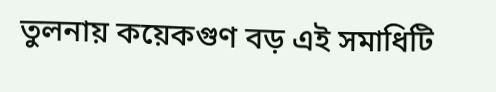তুলনায় কয়েকগুণ বড় এই সমাধিটি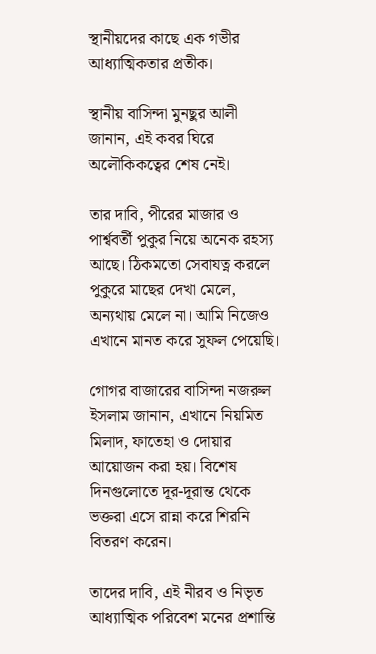স্থানীয়দের কাছে এক গভীর আধ্যাত্মিকতার প্রতীক।

স্থানীয় বাসিন্দা মুনছুর আলী জানান, এই কবর ঘিরে অলৌকিকত্বের শেষ নেই।

তার দাবি, পীরের মাজার ও পার্শ্ববর্তী পুকুর নিয়ে অনেক রহস্য আছে। ঠিকমতো সেবাযত্ন করলে পুকুরে মাছের দেখা মেলে, অন্যথায় মেলে না। আমি নিজেও এখানে মানত করে সুফল পেয়েছি।

গোগর বাজারের বাসিন্দা নজরুল ইসলাম জানান, এখানে নিয়মিত মিলাদ, ফাতেহা ও দোয়ার আয়োজন করা হয়। বিশেষ দিনগুলোতে দূর-দূরান্ত থেকে ভক্তরা এসে রান্না করে শিরনি বিতরণ করেন।

তাদের দাবি, এই নীরব ও নিভৃত আধ্যাত্মিক পরিবেশ মনের প্রশান্তি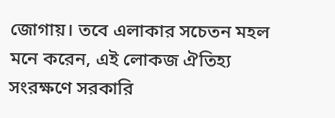জোগায়। তবে এলাকার সচেতন মহল মনে করেন, এই লোকজ ঐতিহ্য সংরক্ষণে সরকারি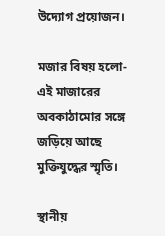উদ্যোগ প্রয়োজন।

মজার বিষয় হলো- এই মাজারের অবকাঠামোর সঙ্গে জড়িয়ে আছে মুক্তিযুদ্ধের স্মৃতি।

স্থানীয়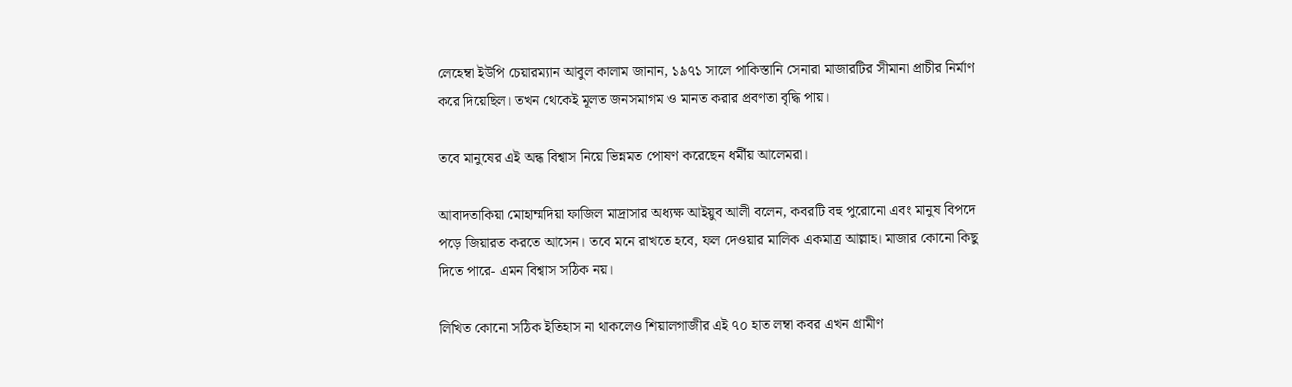লেহেম্বা ইউপি চেয়ারম্যান আবুল কালাম জানান, ১৯৭১ সালে পাকিস্তানি সেনারা মাজারটির সীমানা প্রাচীর নির্মাণ করে দিয়েছিল। তখন থেকেই মূলত জনসমাগম ও মানত করার প্রবণতা বৃদ্ধি পায়।

তবে মানুষের এই অন্ধ বিশ্বাস নিয়ে ভিন্নমত পোষণ করেছেন ধর্মীয় আলেমরা।

আবাদতাকিয়া মোহাম্মদিয়া ফাজিল মাদ্রাসার অধ্যক্ষ আইয়ুব আলী বলেন, কবরটি বহু পুরোনো এবং মানুষ বিপদে পড়ে জিয়ারত করতে আসেন। তবে মনে রাখতে হবে, ফল দেওয়ার মালিক একমাত্র আল্লাহ। মাজার কোনো কিছু দিতে পারে- এমন বিশ্বাস সঠিক নয়।

লিখিত কোনো সঠিক ইতিহাস না থাকলেও শিয়ালগাজীর এই ৭০ হাত লম্বা কবর এখন গ্রামীণ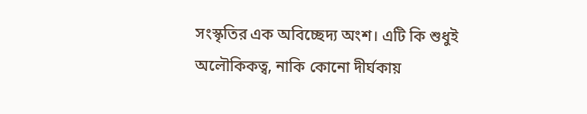সংস্কৃতির এক অবিচ্ছেদ্য অংশ। এটি কি শুধুই অলৌকিকত্ব, নাকি কোনো দীর্ঘকায়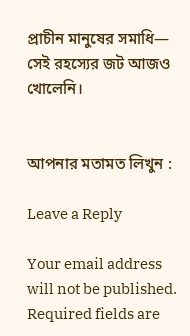প্রাচীন মানুষের সমাধি— সেই রহস্যের জট আজও খোলেনি।


আপনার মতামত লিখুন :

Leave a Reply

Your email address will not be published. Required fields are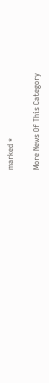marked *

More News Of This Category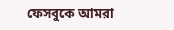ফেসবুকে আমরা